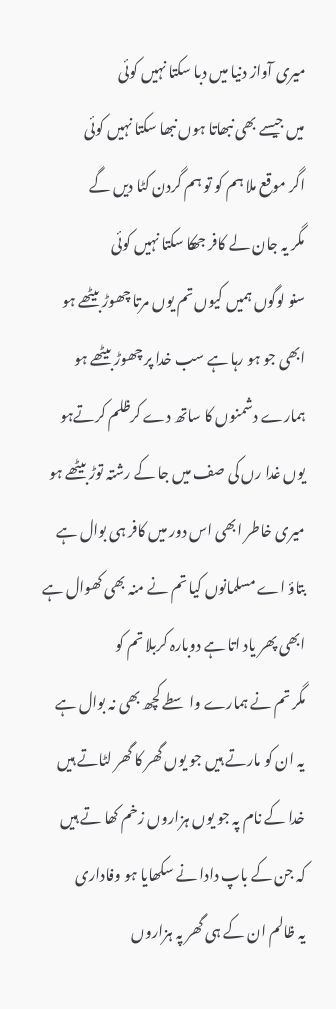میری آواز دنیا میں دبا سکتا نہیں کوئی
میں جیسے بھی نبھاتا ہوں نبھا سکتا نہیں کوئی
اگر موقع ملا ہم کو تو ہم گردن کٹا دیں گے
مگر یہ جان لے کافر جھکا سکتا نہیں کوئی
سنو لوگوں ہمیں کیوں تم یوں مرتا چھوڑ بیٹھے ہو
ابھی جو ہو رہا ہے سب خدا پر چھوڑ بیٹھے ہو
ہمارے دشمنوں کا ساتھ دے کرظلم کرتےہو
یوں غدا رں کی صف میں جا کے رشتہ توڑ بیٹھے ہو
میری خاطر ابھی اس دور میں کافر ہی بوال ہے
بتاؤ اے مسلمانوں کیا تم نے منہ بھی کھوال ہے
ابھی پھر یاد اتا ہے دوبارہ کربلا تم کو
مگر تم نے ہمارے واسطے کچھ بھی نہ بوال ہے
یہ ان کو مارتے ہیں جو یوں گھر کا گھر لٹاتے ہیں
خدا کے نام پہ جو یوں ہزاروں زخم کھا تے ہیں
کہ جن کے باپ دادا نے سکھایا ہو وفاداری
یہ ظالم ان کے ہی گھر پہ ہزاروں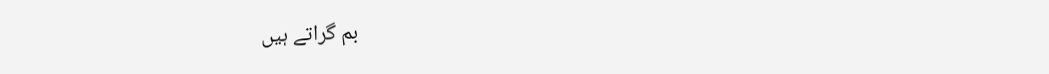بم گراتے ہیں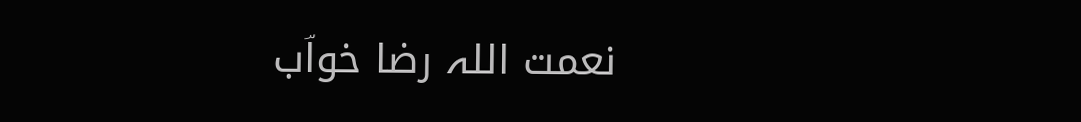نعمت اللہ رضا خواؔب